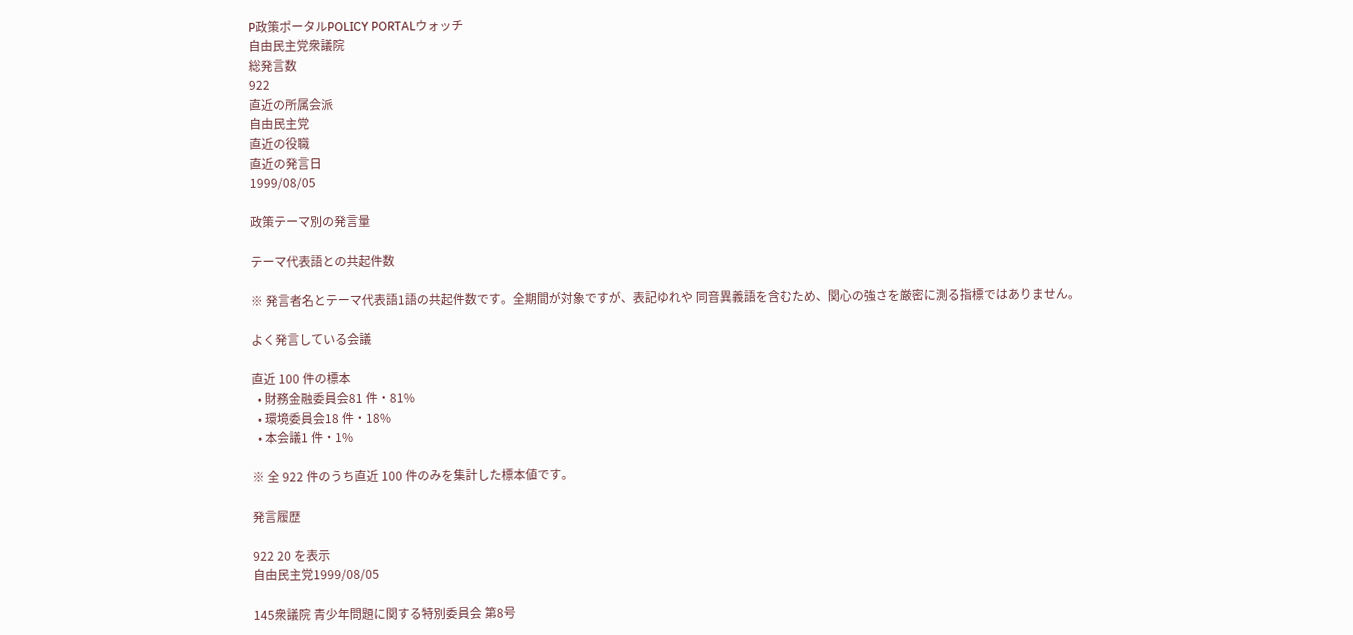P政策ポータルPOLICY PORTALウォッチ
自由民主党衆議院
総発言数
922
直近の所属会派
自由民主党
直近の役職
直近の発言日
1999/08/05

政策テーマ別の発言量

テーマ代表語との共起件数

※ 発言者名とテーマ代表語1語の共起件数です。全期間が対象ですが、表記ゆれや 同音異義語を含むため、関心の強さを厳密に測る指標ではありません。

よく発言している会議

直近 100 件の標本
  • 財務金融委員会81 件・81%
  • 環境委員会18 件・18%
  • 本会議1 件・1%

※ 全 922 件のうち直近 100 件のみを集計した標本値です。

発言履歴

922 20 を表示
自由民主党1999/08/05

145衆議院 青少年問題に関する特別委員会 第8号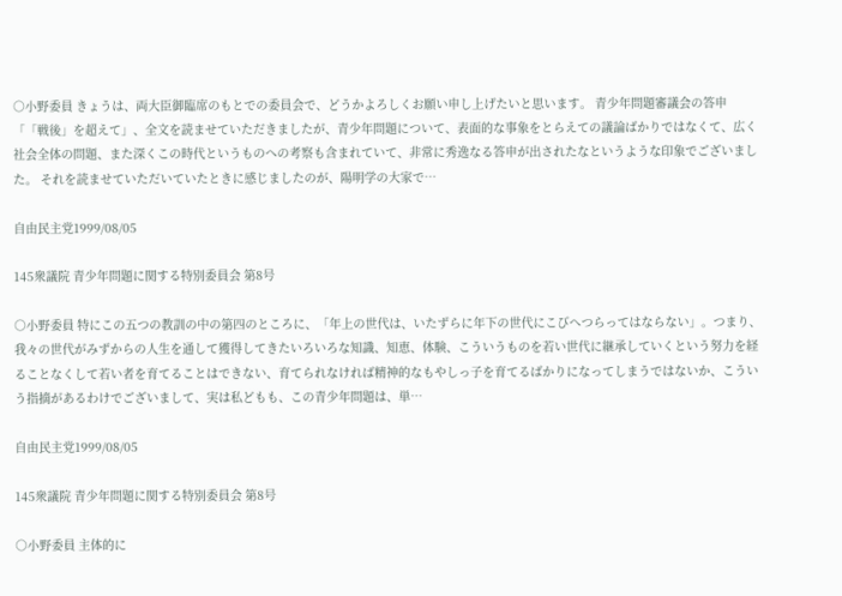○小野委員 きょうは、両大臣御臨席のもとでの委員会で、どうかよろしくお願い申し上げたいと思います。 青少年問題審議会の答申「「戦後」を超えて」、全文を読ませていただきましたが、青少年問題について、表面的な事象をとらえての議論ばかりではなくて、広く社会全体の問題、また深くこの時代というものへの考察も含まれていて、非常に秀逸なる答申が出されたなというような印象でございました。 それを読ませていただいていたときに感じましたのが、陽明学の大家で…

自由民主党1999/08/05

145衆議院 青少年問題に関する特別委員会 第8号

○小野委員 特にこの五つの教訓の中の第四のところに、「年上の世代は、いたずらに年下の世代にこびへつらってはならない」。つまり、我々の世代がみずからの人生を通して獲得してきたいろいろな知識、知恵、体験、こういうものを若い世代に継承していくという努力を経ることなくして若い者を育てることはできない、育てられなければ精神的なもやしっ子を育てるばかりになってしまうではないか、こういう指摘があるわけでございまして、実は私どもも、この青少年問題は、単…

自由民主党1999/08/05

145衆議院 青少年問題に関する特別委員会 第8号

○小野委員 主体的に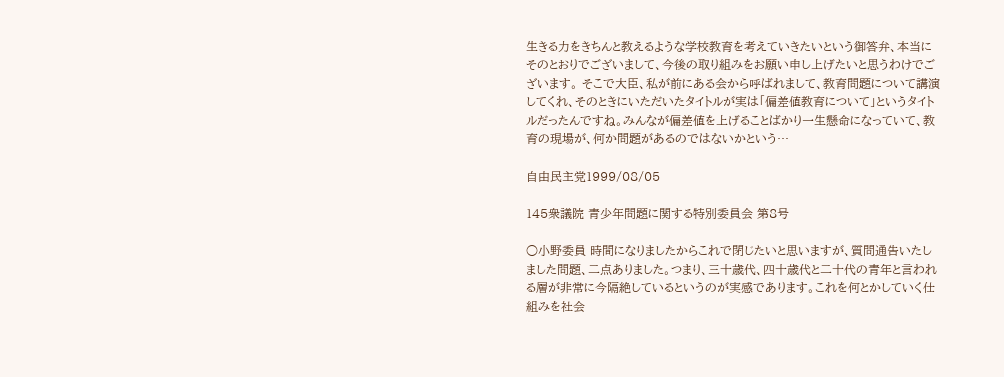生きる力をきちんと教えるような学校教育を考えていきたいという御答弁、本当にそのとおりでございまして、今後の取り組みをお願い申し上げたいと思うわけでございます。 そこで大臣、私が前にある会から呼ばれまして、教育問題について講演してくれ、そのときにいただいたタイトルが実は「偏差値教育について」というタイトルだったんですね。みんなが偏差値を上げることばかり一生懸命になっていて、教育の現場が、何か問題があるのではないかという…

自由民主党1999/08/05

145衆議院 青少年問題に関する特別委員会 第8号

○小野委員 時間になりましたからこれで閉じたいと思いますが、質問通告いたしました問題、二点ありました。つまり、三十歳代、四十歳代と二十代の青年と言われる層が非常に今隔絶しているというのが実感であります。これを何とかしていく仕組みを社会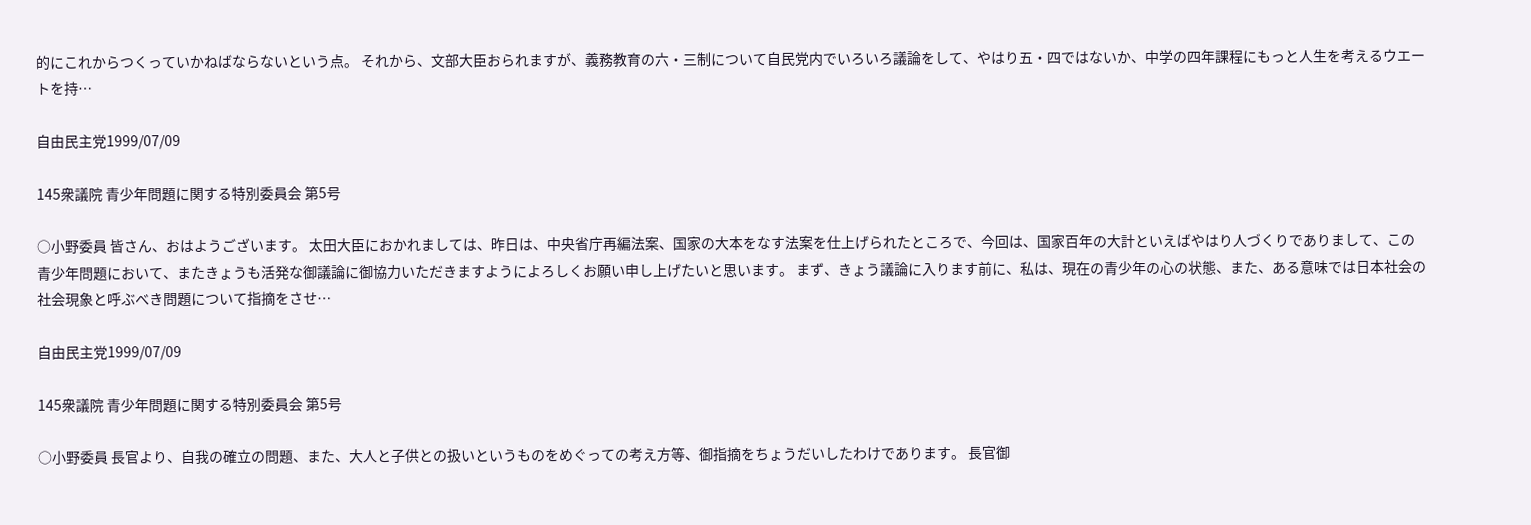的にこれからつくっていかねばならないという点。 それから、文部大臣おられますが、義務教育の六・三制について自民党内でいろいろ議論をして、やはり五・四ではないか、中学の四年課程にもっと人生を考えるウエートを持…

自由民主党1999/07/09

145衆議院 青少年問題に関する特別委員会 第5号

○小野委員 皆さん、おはようございます。 太田大臣におかれましては、昨日は、中央省庁再編法案、国家の大本をなす法案を仕上げられたところで、今回は、国家百年の大計といえばやはり人づくりでありまして、この青少年問題において、またきょうも活発な御議論に御協力いただきますようによろしくお願い申し上げたいと思います。 まず、きょう議論に入ります前に、私は、現在の青少年の心の状態、また、ある意味では日本社会の社会現象と呼ぶべき問題について指摘をさせ…

自由民主党1999/07/09

145衆議院 青少年問題に関する特別委員会 第5号

○小野委員 長官より、自我の確立の問題、また、大人と子供との扱いというものをめぐっての考え方等、御指摘をちょうだいしたわけであります。 長官御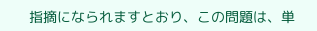指摘になられますとおり、この問題は、単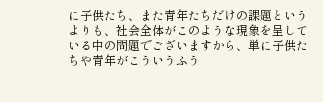に子供たち、また青年たちだけの課題というよりも、社会全体がこのような現象を呈している中の問題でございますから、単に子供たちや青年がこういうふう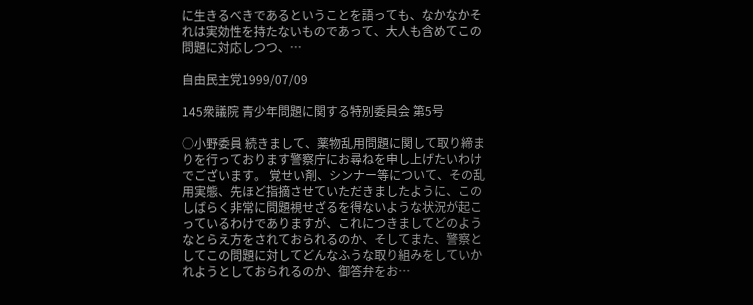に生きるべきであるということを語っても、なかなかそれは実効性を持たないものであって、大人も含めてこの問題に対応しつつ、…

自由民主党1999/07/09

145衆議院 青少年問題に関する特別委員会 第5号

○小野委員 続きまして、薬物乱用問題に関して取り締まりを行っております警察庁にお尋ねを申し上げたいわけでございます。 覚せい剤、シンナー等について、その乱用実態、先ほど指摘させていただきましたように、このしばらく非常に問題視せざるを得ないような状況が起こっているわけでありますが、これにつきましてどのようなとらえ方をされておられるのか、そしてまた、警察としてこの問題に対してどんなふうな取り組みをしていかれようとしておられるのか、御答弁をお…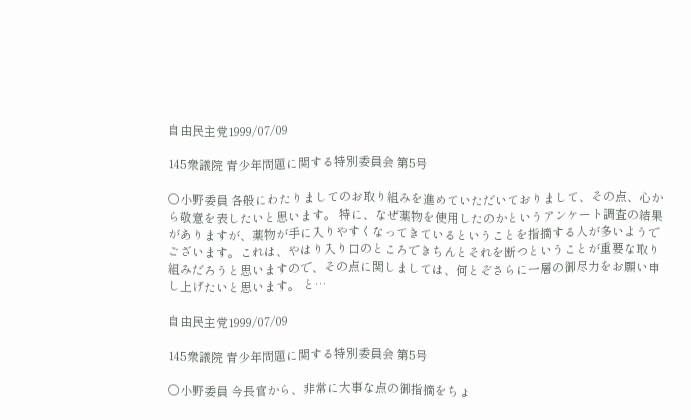自由民主党1999/07/09

145衆議院 青少年問題に関する特別委員会 第5号

○小野委員 各般にわたりましてのお取り組みを進めていただいておりまして、その点、心から敬意を表したいと思います。 特に、なぜ薬物を使用したのかというアンケート調査の結果がありますが、薬物が手に入りやすくなってきているということを指摘する人が多いようでございます。これは、やはり入り口のところできちんとそれを断つということが重要な取り組みだろうと思いますので、その点に関しましては、何とぞさらに一層の御尽力をお願い申し上げたいと思います。 と…

自由民主党1999/07/09

145衆議院 青少年問題に関する特別委員会 第5号

○小野委員 今長官から、非常に大事な点の御指摘をちょ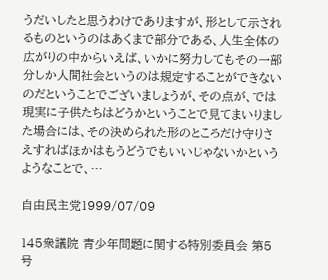うだいしたと思うわけでありますが、形として示されるものというのはあくまで部分である、人生全体の広がりの中からいえば、いかに努力してもその一部分しか人間社会というのは規定することができないのだということでございましょうが、その点が、では現実に子供たちはどうかということで見てまいりました場合には、その決められた形のところだけ守りさえすればほかはもうどうでもいいじゃないかというようなことで、…

自由民主党1999/07/09

145衆議院 青少年問題に関する特別委員会 第5号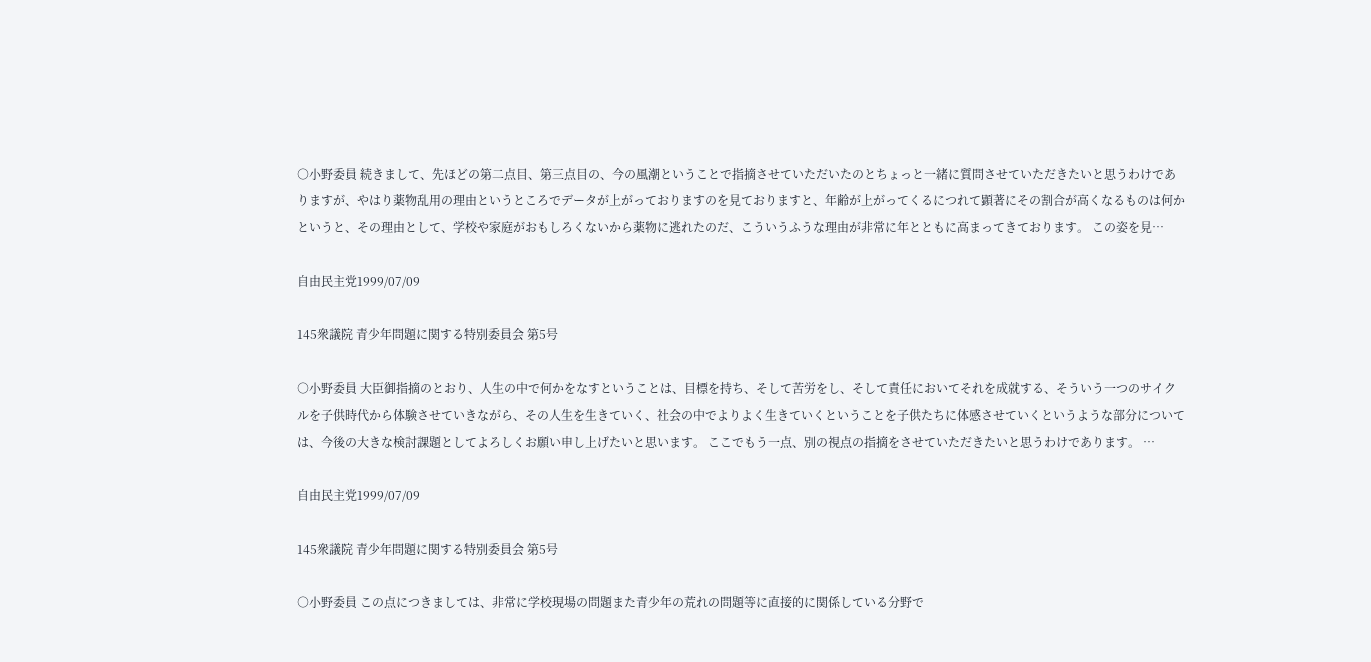○小野委員 続きまして、先ほどの第二点目、第三点目の、今の風潮ということで指摘させていただいたのとちょっと一緒に質問させていただきたいと思うわけでありますが、やはり薬物乱用の理由というところでデータが上がっておりますのを見ておりますと、年齢が上がってくるにつれて顕著にその割合が高くなるものは何かというと、その理由として、学校や家庭がおもしろくないから薬物に逃れたのだ、こういうふうな理由が非常に年とともに高まってきております。 この姿を見…

自由民主党1999/07/09

145衆議院 青少年問題に関する特別委員会 第5号

○小野委員 大臣御指摘のとおり、人生の中で何かをなすということは、目標を持ち、そして苦労をし、そして責任においてそれを成就する、そういう一つのサイクルを子供時代から体験させていきながら、その人生を生きていく、社会の中でよりよく生きていくということを子供たちに体感させていくというような部分については、今後の大きな検討課題としてよろしくお願い申し上げたいと思います。 ここでもう一点、別の視点の指摘をさせていただきたいと思うわけであります。 …

自由民主党1999/07/09

145衆議院 青少年問題に関する特別委員会 第5号

○小野委員 この点につきましては、非常に学校現場の問題また青少年の荒れの問題等に直接的に関係している分野で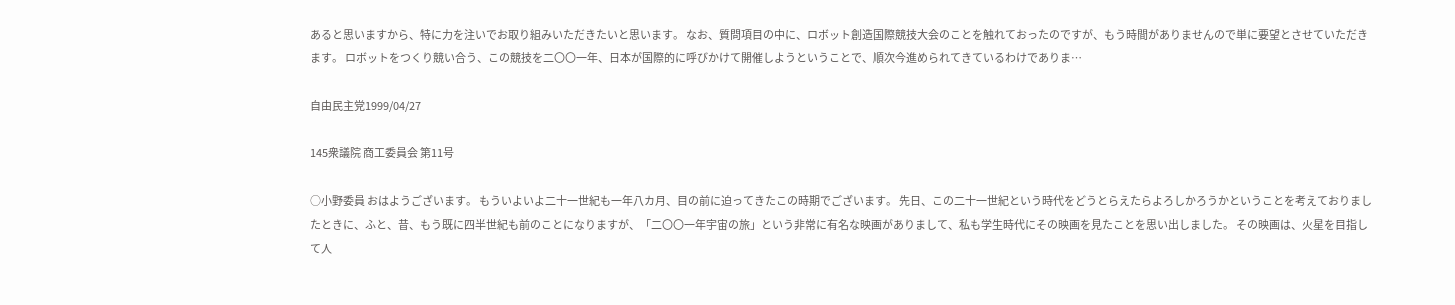あると思いますから、特に力を注いでお取り組みいただきたいと思います。 なお、質問項目の中に、ロボット創造国際競技大会のことを触れておったのですが、もう時間がありませんので単に要望とさせていただきます。 ロボットをつくり競い合う、この競技を二〇〇一年、日本が国際的に呼びかけて開催しようということで、順次今進められてきているわけでありま…

自由民主党1999/04/27

145衆議院 商工委員会 第11号

○小野委員 おはようございます。 もういよいよ二十一世紀も一年八カ月、目の前に迫ってきたこの時期でございます。 先日、この二十一世紀という時代をどうとらえたらよろしかろうかということを考えておりましたときに、ふと、昔、もう既に四半世紀も前のことになりますが、「二〇〇一年宇宙の旅」という非常に有名な映画がありまして、私も学生時代にその映画を見たことを思い出しました。 その映画は、火星を目指して人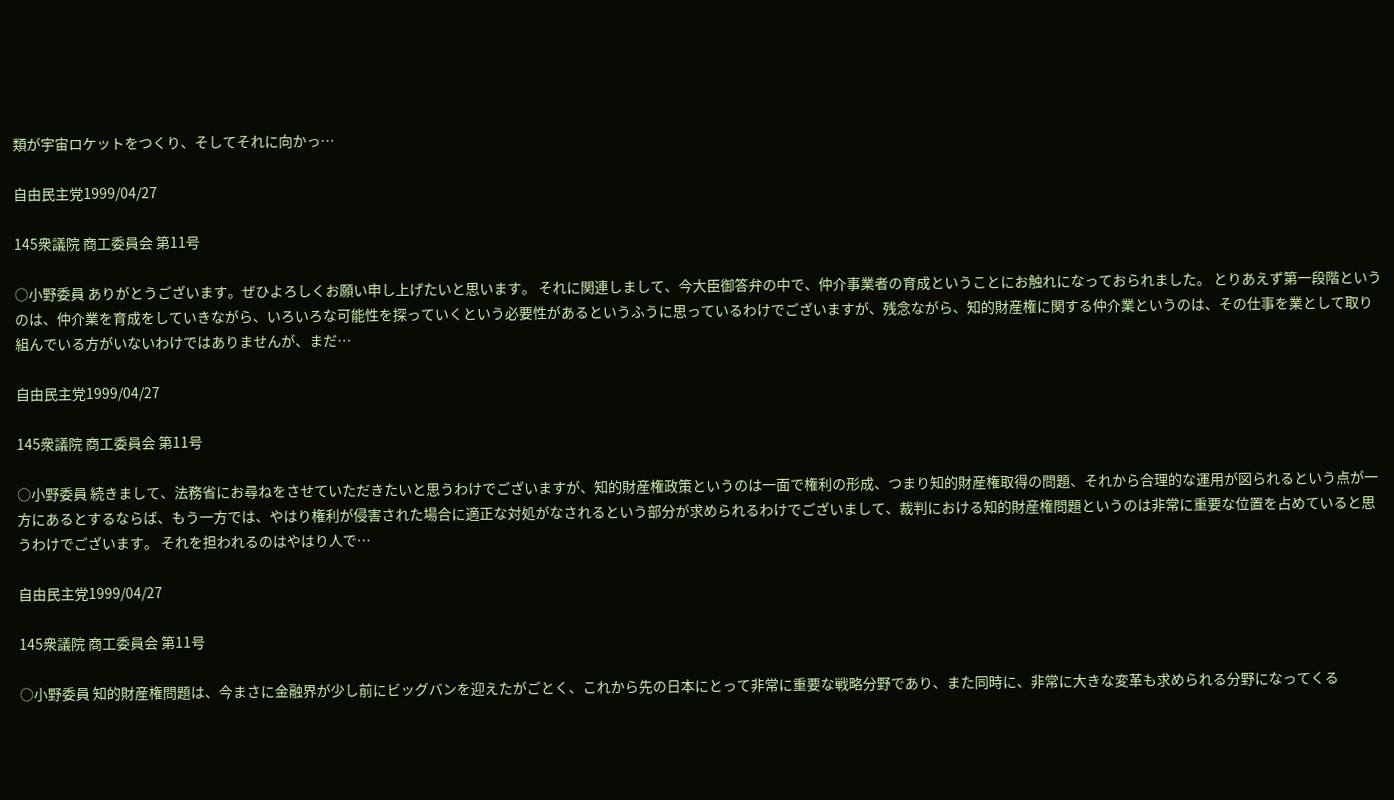類が宇宙ロケットをつくり、そしてそれに向かっ…

自由民主党1999/04/27

145衆議院 商工委員会 第11号

○小野委員 ありがとうございます。ぜひよろしくお願い申し上げたいと思います。 それに関連しまして、今大臣御答弁の中で、仲介事業者の育成ということにお触れになっておられました。 とりあえず第一段階というのは、仲介業を育成をしていきながら、いろいろな可能性を探っていくという必要性があるというふうに思っているわけでございますが、残念ながら、知的財産権に関する仲介業というのは、その仕事を業として取り組んでいる方がいないわけではありませんが、まだ…

自由民主党1999/04/27

145衆議院 商工委員会 第11号

○小野委員 続きまして、法務省にお尋ねをさせていただきたいと思うわけでございますが、知的財産権政策というのは一面で権利の形成、つまり知的財産権取得の問題、それから合理的な運用が図られるという点が一方にあるとするならば、もう一方では、やはり権利が侵害された場合に適正な対処がなされるという部分が求められるわけでございまして、裁判における知的財産権問題というのは非常に重要な位置を占めていると思うわけでございます。 それを担われるのはやはり人で…

自由民主党1999/04/27

145衆議院 商工委員会 第11号

○小野委員 知的財産権問題は、今まさに金融界が少し前にビッグバンを迎えたがごとく、これから先の日本にとって非常に重要な戦略分野であり、また同時に、非常に大きな変革も求められる分野になってくる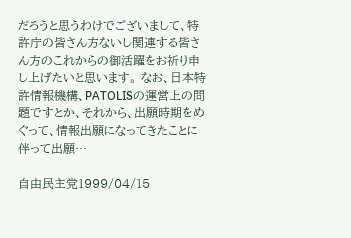だろうと思うわけでございまして、特許庁の皆さん方ないし関連する皆さん方のこれからの御活躍をお祈り申し上げたいと思います。 なお、日本特許情報機構、PATOLISの運営上の問題ですとか、それから、出願時期をめぐって、情報出願になってきたことに伴って出願…

自由民主党1999/04/15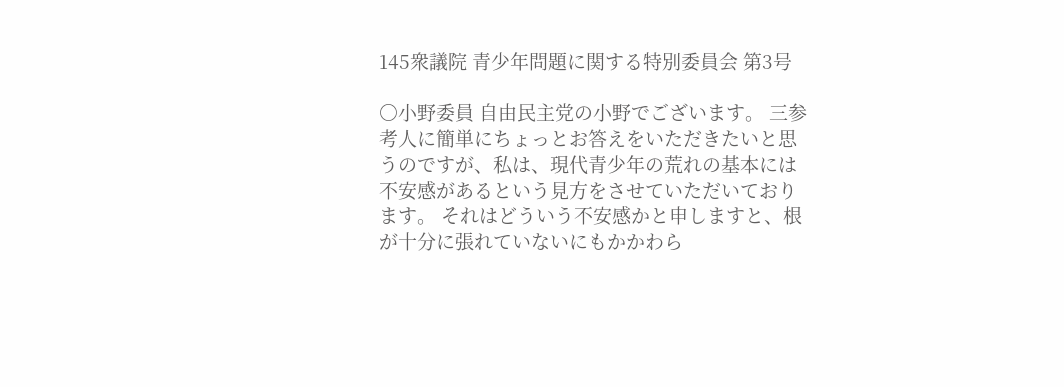145衆議院 青少年問題に関する特別委員会 第3号

○小野委員 自由民主党の小野でございます。 三参考人に簡単にちょっとお答えをいただきたいと思うのですが、私は、現代青少年の荒れの基本には不安感があるという見方をさせていただいております。 それはどういう不安感かと申しますと、根が十分に張れていないにもかかわら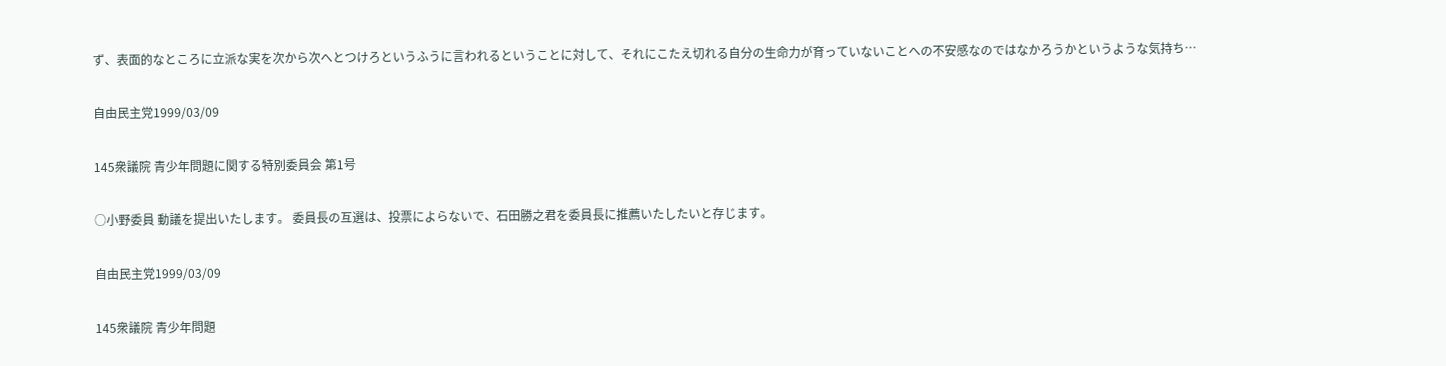ず、表面的なところに立派な実を次から次へとつけろというふうに言われるということに対して、それにこたえ切れる自分の生命力が育っていないことへの不安感なのではなかろうかというような気持ち…

自由民主党1999/03/09

145衆議院 青少年問題に関する特別委員会 第1号

○小野委員 動議を提出いたします。 委員長の互選は、投票によらないで、石田勝之君を委員長に推薦いたしたいと存じます。

自由民主党1999/03/09

145衆議院 青少年問題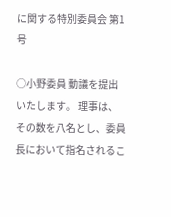に関する特別委員会 第1号

○小野委員 動議を提出いたします。 理事は、その数を八名とし、委員長において指名されるこ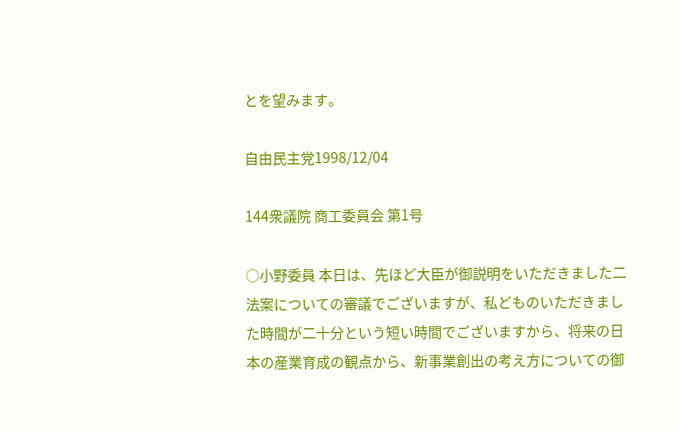とを望みます。

自由民主党1998/12/04

144衆議院 商工委員会 第1号

○小野委員 本日は、先ほど大臣が御説明をいただきました二法案についての審議でございますが、私どものいただきました時間が二十分という短い時間でございますから、将来の日本の産業育成の観点から、新事業創出の考え方についての御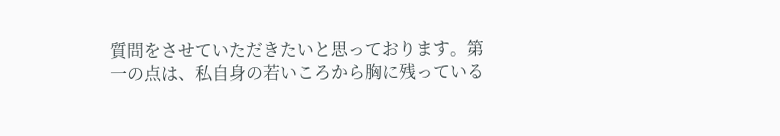質問をさせていただきたいと思っております。第一の点は、私自身の若いころから胸に残っている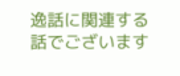逸話に関連する話でございます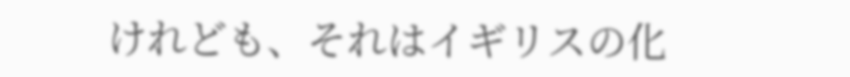けれども、それはイギリスの化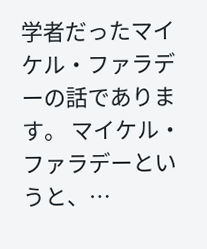学者だったマイケル・ファラデーの話であります。 マイケル・ファラデーというと、…